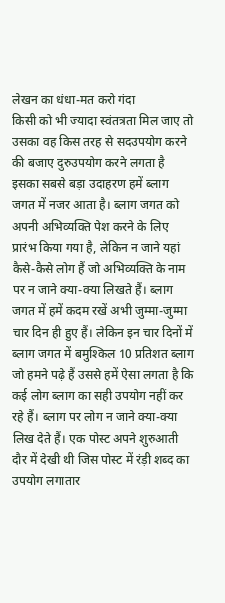लेखन का धंधा-मत करो गंदा
किसी को भी ज्यादा स्वंतत्रता मिल जाए तो उसका वह किस तरह से सदउपयोग करने की बजाए दुरुउपयोग करने लगता है इसका सबसे बड़ा उदाहरण हमें ब्लाग जगत में नजर आता है। ब्लाग जगत को अपनी अभिव्यक्ति पेश करने के लिए प्रारंभ किया गया है, लेकिन न जाने यहां कैसे-कैसे लोग हैं जो अभिव्यक्ति के नाम पर न जाने क्या-क्या लिखते हैं। ब्लाग जगत में हमें कदम रखें अभी जुम्मा-जुम्मा चार दिन ही हुए हैं। लेकिन इन चार दिनों में ब्लाग जगत में बमुश्किल 10 प्रतिशत ब्लाग जो हमने पढ़े हैं उससे हमें ऐसा लगता है कि कई लोग ब्लाग का सही उपयोग नहीं कर रहे हैं। ब्लाग पर लोग न जाने क्या-क्या लिख देते हैं। एक पोस्ट अपने शुरुआती दौर में देखी थी जिस पोस्ट में रंड़ी शब्द का उपयोग लगातार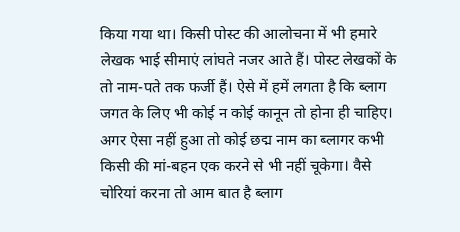किया गया था। किसी पोस्ट की आलोचना में भी हमारे लेखक भाई सीमाएं लांघते नजर आते हैं। पोस्ट लेखकों के तो नाम-पते तक फर्जी हैं। ऐसे में हमें लगता है कि ब्लाग जगत के लिए भी कोई न कोई कानून तो होना ही चाहिए। अगर ऐसा नहीं हुआ तो कोई छद्म नाम का ब्लागर कभी किसी की मां-बहन एक करने से भी नहीं चूकेगा। वैसे चोरियां करना तो आम बात है ब्लाग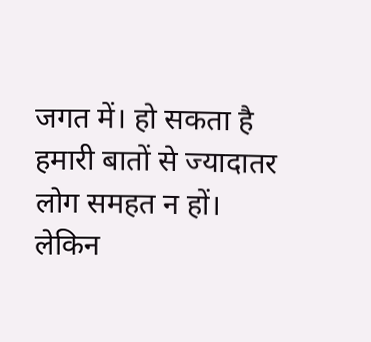जगत में। हो सकता है हमारी बातों से ज्यादातर लोग समहत न हों। लेकिन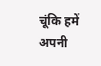चूंकि हमें अपनी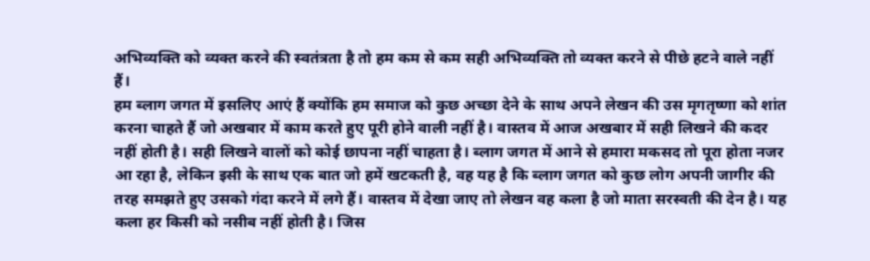अभिव्यक्ति को व्यक्त करने की स्वतंत्रता है तो हम कम से कम सही अभिव्यक्ति तो व्यक्त करने से पीछे हटने वाले नहीं हैं।
हम ब्लाग जगत में इसलिए आएं हैं क्योंकि हम समाज को कुछ अच्छा देने के साथ अपने लेखन की उस मृगतृष्णा को शांत करना चाहते हैं जो अखबार में काम करते हुए पूरी होने वाली नहीं है। वास्तव में आज अखबार में सही लिखने की कदर नहीं होती है। सही लिखने वालों को कोई छापना नहीं चाहता है। ब्लाग जगत में आने से हमारा मकसद तो पूरा होता नजर आ रहा है, लेकिन इसी के साथ एक बात जो हमें खटकती है, वह यह है कि ब्लाग जगत को कुछ लोग अपनी जागीर की तरह समझते हुए उसको गंदा करने में लगे हैं। वास्तव में देखा जाए तो लेखन वह कला है जो माता सरस्वती की देन है। यह कला हर किसी को नसीब नहीं होती है। जिस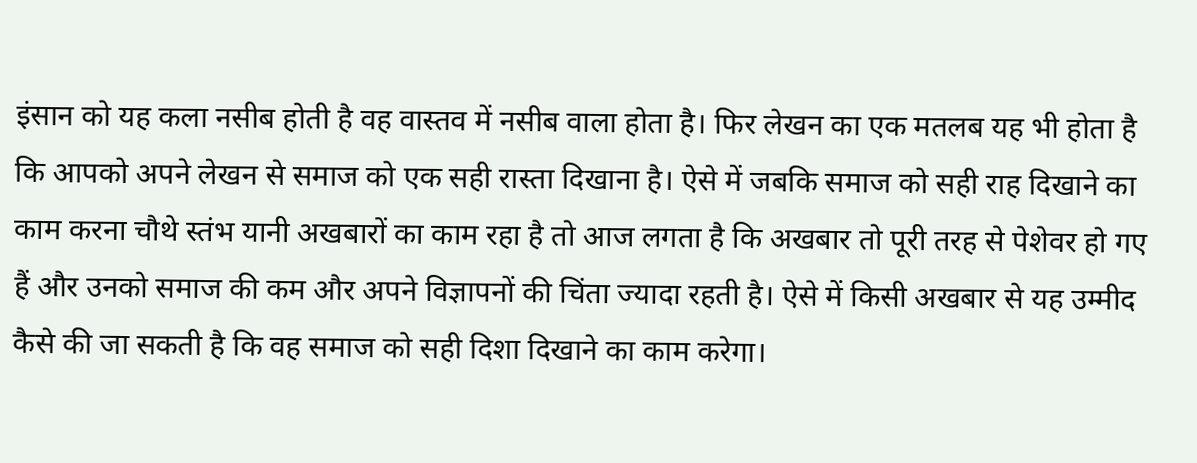इंसान को यह कला नसीब होती है वह वास्तव में नसीब वाला होता है। फिर लेखन का एक मतलब यह भी होता है कि आपको अपने लेखन से समाज को एक सही रास्ता दिखाना है। ऐसे में जबकि समाज को सही राह दिखाने का काम करना चौथे स्तंभ यानी अखबारों का काम रहा है तो आज लगता है कि अखबार तो पूरी तरह से पेशेवर हो गए हैं और उनको समाज की कम और अपने विज्ञापनों की चिंता ज्यादा रहती है। ऐसे में किसी अखबार से यह उम्मीद कैसे की जा सकती है कि वह समाज को सही दिशा दिखाने का काम करेगा।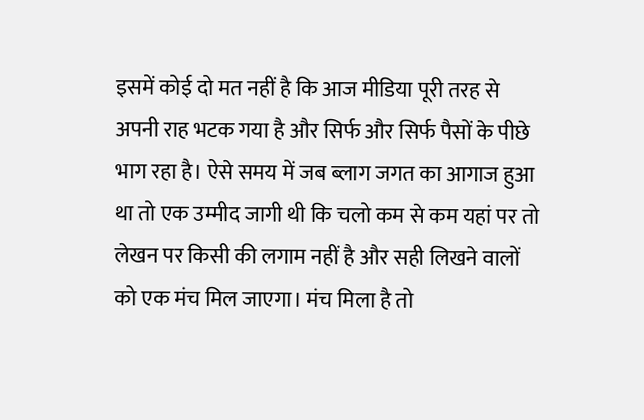इसमें कोई दो मत नहीं है कि आज मीडिया पूरी तरह से अपनी राह भटक गया है और सिर्फ और सिर्फ पैसों के पीछे भाग रहा है। ऐसे समय में जब ब्लाग जगत का आगाज हुआ था तो एक उम्मीद जागी थी कि चलो कम से कम यहां पर तो लेखन पर किसी की लगाम नहीं है और सही लिखने वालों को एक मंच मिल जाएगा। मंच मिला है तो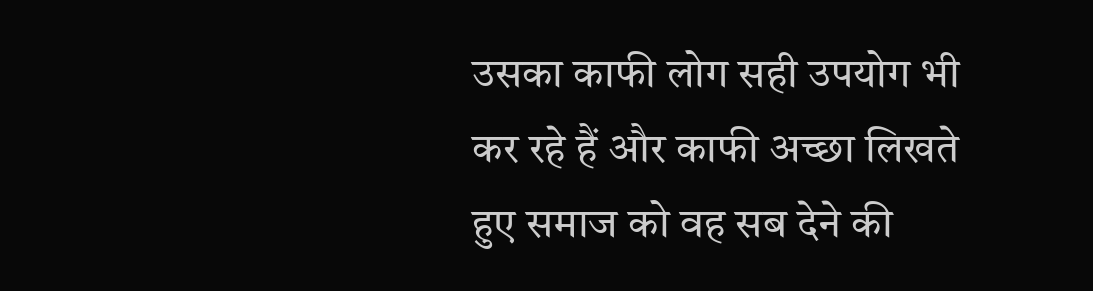उसका काफी लोग सही उपयोग भी कर रहे हैं और काफी अच्छा लिखते हुए समाज को वह सब देने की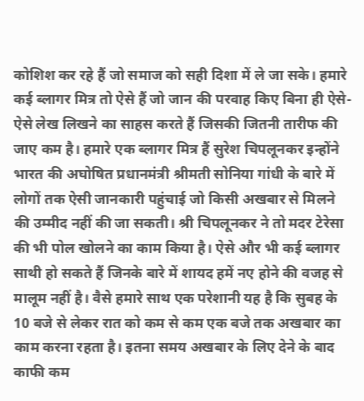कोशिश कर रहे हैं जो समाज को सही दिशा में ले जा सके। हमारे कई ब्लागर मित्र तो ऐसे हैं जो जान की परवाह किए बिना ही ऐसे-ऐसे लेख लिखने का साहस करते हैं जिसकी जितनी तारीफ की जाए कम है। हमारे एक ब्लागर मित्र हैं सुरेश चिपलूनकर इन्होंने भारत की अघोषित प्रधानमंत्री श्रीमती सोनिया गांधी के बारे में लोगों तक ऐसी जानकारी पहुंचाई जो किसी अखबार से मिलने की उम्मीद नहीं की जा सकती। श्री चिपलूनकर ने तो मदर टेरेसा की भी पोल खोलने का काम किया है। ऐसे और भी कई ब्लागर साथी हो सकते हैं जिनके बारे में शायद हमें नए होने की वजह से मालूम नहीं है। वैसे हमारे साथ एक परेशानी यह है कि सुबह के 10 बजे से लेकर रात को कम से कम एक बजे तक अखबार का काम करना रहता है। इतना समय अखबार के लिए देने के बाद काफी कम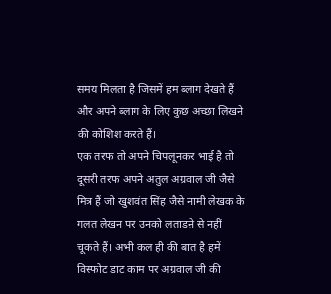समय मिलता है जिसमें हम ब्लाग देखते हैं और अपने ब्लाग के लिए कुछ अच्छा लिखने की कोशिश करते हैं।
एक तरफ तो अपने चिपलूनकर भाई है तो दूसरी तरफ अपने अतुल अग्रवाल जी जैसे मित्र हैं जो खुशवंत सिंह जैसे नामी लेखक के गलत लेखन पर उनको लताडऩे से नहीं चूकते हैं। अभी कल ही की बात है हमें विस्फोट डाट काम पर अग्रवाल जी की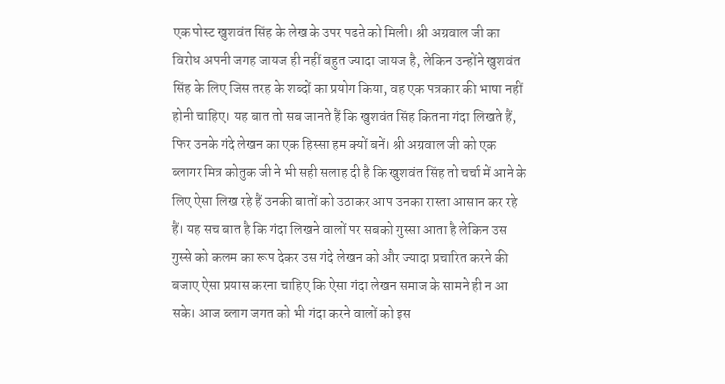एक पोस्ट खुशवंत सिंह के लेख के उपर पढऩे को मिली। श्री अग्रवाल जी का विरोध अपनी जगह जायज ही नहीं बहुत ज्यादा जायज है, लेकिन उन्होंने खुशवंत सिंह के लिए जिस तरह के शब्दों का प्रयोग किया, वह एक पत्रकार की भाषा नहीं होनी चाहिए। यह बात तो सब जानते हैं कि खुशवंत सिंह कितना गंदा लिखते हैं, फिर उनके गंदे लेखन का एक हिस्सा हम क्यों बनें। श्री अग्रवाल जी को एक ब्लागर मित्र कोतुक जी ने भी सही सलाह दी है कि खुशवंत सिंह तो चर्चा में आने के लिए ऐसा लिख रहे हैं उनकी बातों को उठाकर आप उनका रास्ता आसान कर रहे हैं। यह सच बात है कि गंदा लिखने वालों पर सबको गुस्सा आता है लेकिन उस गुस्से को कलम का रूप देकर उस गंदे लेखन को और ज्यादा प्रचारित करने की बजाए ऐसा प्रयास करना चाहिए कि ऐसा गंदा लेखन समाज के सामने ही न आ सके। आज ब्लाग जगत को भी गंदा करने वालों को इस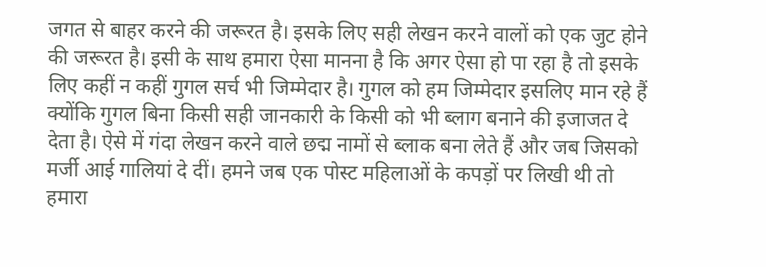जगत से बाहर करने की जरूरत है। इसके लिए सही लेखन करने वालों को एक जुट होने की जरूरत है। इसी के साथ हमारा ऐसा मानना है कि अगर ऐसा हो पा रहा है तो इसके लिए कहीं न कहीं गुगल सर्च भी जिम्मेदार है। गुगल को हम जिम्मेदार इसलिए मान रहे हैं क्योंकि गुगल बिना किसी सही जानकारी के किसी को भी ब्लाग बनाने की इजाजत दे देता है। ऐसे में गंदा लेखन करने वाले छद्म नामों से ब्लाक बना लेते हैं और जब जिसको मर्जी आई गालियां दे दीं। हमने जब एक पोस्ट महिलाओं के कपड़ों पर लिखी थी तो हमारा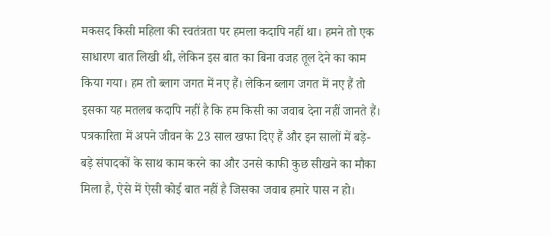मकसद किसी महिला की स्वतंत्रता पर हमला कदापि नहीं था। हमने तो एक साधारण बात लिखी थी, लेकिन इस बात का बिना वजह तूल देने का काम किया गया। हम तो ब्लाग जगत में नए हैं। लेकिन ब्लाग जगत में नए हैं तो इसका यह मतलब कदापि नहीं है कि हम किसी का जवाब देना नहीं जानते हैं। पत्रकारिता में अपने जीवन के 23 साल खफा दिए हैं और इन सालों में बड़े-बड़े संपादकों के साथ काम करने का और उनसे काफी कुछ सीखने का मौका मिला है, ऐसे में ऐसी कोई बात नहीं है जिसका जवाब हमारे पास न हो।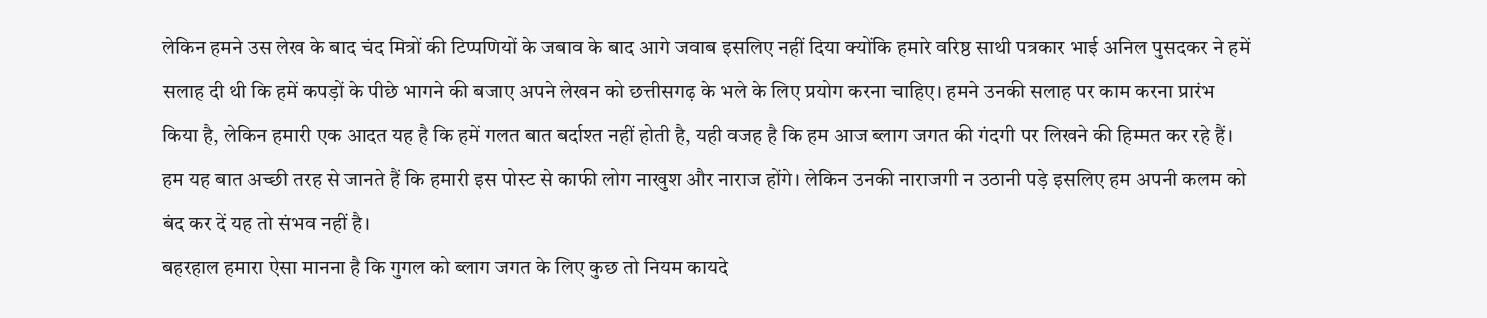लेकिन हमने उस लेख के बाद चंद मित्रों की टिप्पणियों के जबाव के बाद आगे जवाब इसलिए नहीं दिया क्योंकि हमारे वरिष्ठ साथी पत्रकार भाई अनिल पुसदकर ने हमें सलाह दी थी कि हमें कपड़ों के पीछे भागने की बजाए अपने लेखन को छत्तीसगढ़ के भले के लिए प्रयोग करना चाहिए। हमने उनकी सलाह पर काम करना प्रारंभ किया है, लेकिन हमारी एक आदत यह है कि हमें गलत बात बर्दाश्त नहीं होती है, यही वजह है कि हम आज ब्लाग जगत की गंदगी पर लिखने की हिम्मत कर रहे हैं। हम यह बात अच्छी तरह से जानते हैं कि हमारी इस पोस्ट से काफी लोग नाखुश और नाराज होंगे। लेकिन उनकी नाराजगी न उठानी पड़े इसलिए हम अपनी कलम को बंद कर दें यह तो संभव नहीं है।
बहरहाल हमारा ऐसा मानना है कि गुगल को ब्लाग जगत के लिए कुछ तो नियम कायदे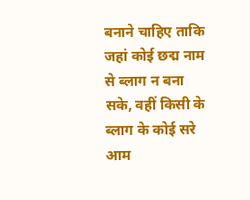बनाने चाहिए ताकि जहां कोई छद्म नाम से ब्लाग न बना सके, वहीं किसी के ब्लाग के कोई सरे आम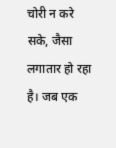चोरी न करे सके, जैसा लगातार हो रहा है। जब एक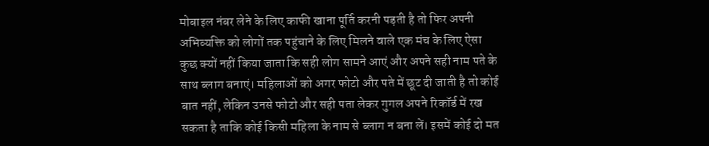मोबाइल नंबर लेने के लिए काफी खाना पूर्ति करनी पड़ती है तो फिर अपनी अभिव्यक्ति को लोगों तक पहुंचाने के लिए मिलने वाले एक मंच के लिए ऐसा कुछ क्यों नहीं किया जाता कि सही लोग सामने आएं और अपने सही नाम पते के साथ ब्लाग बनाएं। महिलाओं को अगर फोटो और पते में छूट दी जाती है तो कोई बात नहीं, लेकिन उनसे फोटो और सही पता लेकर गुगल अपने रिकॉर्ड में रख सकता है ताकि कोई किसी महिला के नाम से ब्लाग न बना लें। इसमें कोई दो मत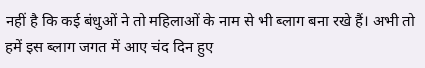नहीं है कि कई बंधुओं ने तो महिलाओं के नाम से भी ब्लाग बना रखे हैं। अभी तो हमें इस ब्लाग जगत में आए चंद दिन हुए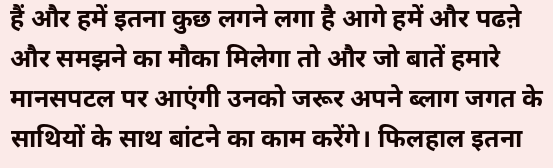हैं और हमें इतना कुछ लगने लगा है आगे हमें और पढऩे और समझने का मौका मिलेगा तो और जो बातें हमारे मानसपटल पर आएंगी उनको जरूर अपने ब्लाग जगत के साथियों के साथ बांटने का काम करेंगे। फिलहाल इतना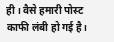ही। वैसे हमारी पोस्ट काफी लंबी हो गई है।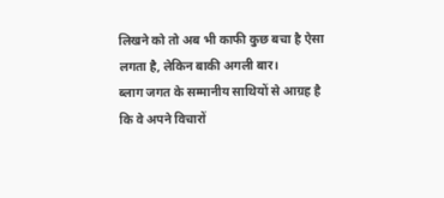लिखने को तो अब भी काफी कुछ बचा है ऐसा लगता है, लेकिन बाकी अगली बार।
ब्लाग जगत के सम्मानीय साथियों से आग्रह है कि वे अपने विचारों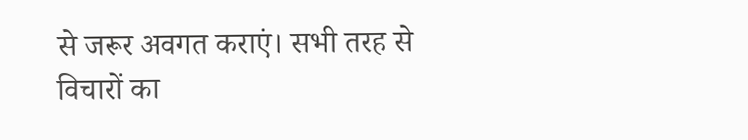से जरूर अवगत कराएं। सभी तरह से विचारों का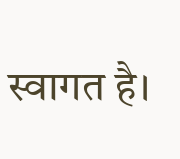स्वागत है।